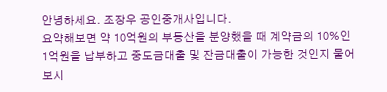안녕하세요. 조장우 공인중개사입니다.
요약해보면 약 10억원의 부동산을 분양했을 때 계약금의 10%인 1억원을 납부하고 중도금대출 및 잔금대출이 가능한 것인지 물어보시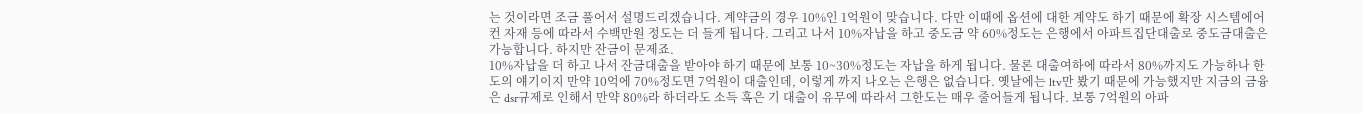는 것이라면 조금 풀어서 설명드리겠습니다. 계약금의 경우 10%인 1억원이 맞습니다. 다만 이때에 옵션에 대한 계약도 하기 때문에 확장 시스템에어컨 자재 등에 따라서 수백만원 정도는 더 들게 됩니다. 그리고 나서 10%자납을 하고 중도금 약 60%정도는 은행에서 아파트집단대출로 중도금대출은 가능합니다. 하지만 잔금이 문제죠.
10%자납을 더 하고 나서 잔금대출을 받아야 하기 때문에 보통 10~30%정도는 자납을 하게 됩니다. 물론 대출여하에 따라서 80%까지도 가능하나 한도의 얘기이지 만약 10억에 70%정도면 7억원이 대출인데, 이렇게 까지 나오는 은행은 없습니다. 옛날에는 ltv만 봤기 때문에 가능했지만 지금의 금융은 dsr규제로 인해서 만약 80%라 하더라도 소득 혹은 기 대출이 유무에 따라서 그한도는 매우 줄어들게 됩니다. 보통 7억원의 아파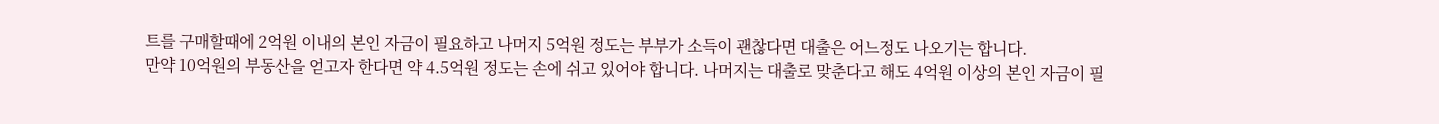트를 구매할때에 2억원 이내의 본인 자금이 필요하고 나머지 5억원 정도는 부부가 소득이 괜찮다면 대출은 어느정도 나오기는 합니다.
만약 10억원의 부동산을 얻고자 한다면 약 4.5억원 정도는 손에 쉬고 있어야 합니다. 나머지는 대출로 맞춘다고 해도 4억원 이상의 본인 자금이 필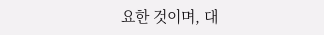요한 것이며, 대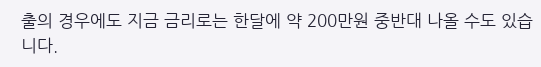출의 경우에도 지금 금리로는 한달에 약 200만원 중반대 나올 수도 있습니다.